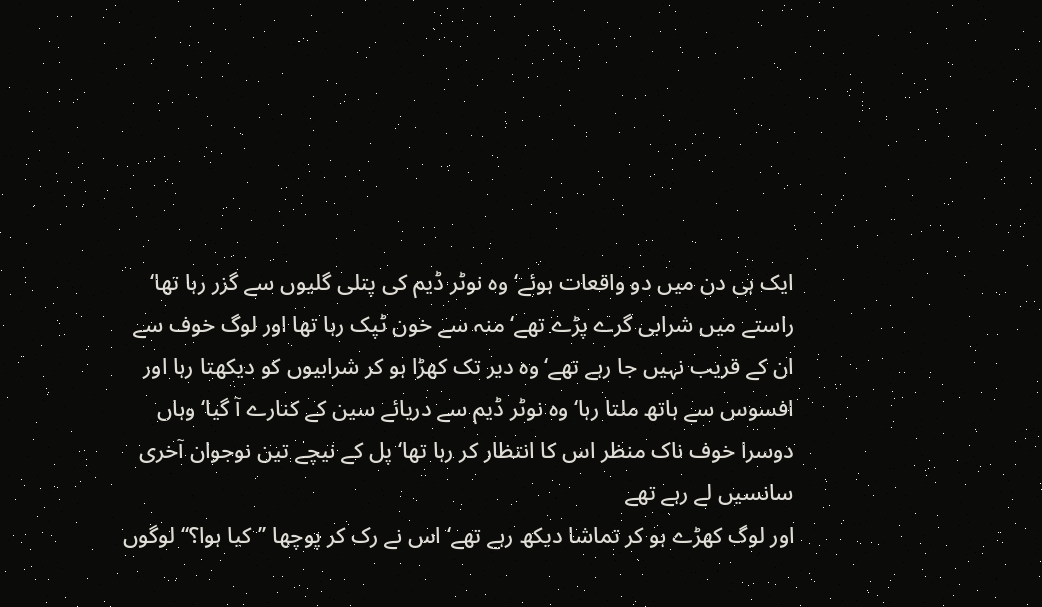ایک ہی دن میں دو واقعات ہوئے‘ وہ نوٹر ڈیم کی پتلی گلیوں سے گزر رہا تھا‘ راستے میں شرابی گرے پڑے تھے‘ منہ سے خون ٹپک رہا تھا اور لوگ خوف سے ان کے قریب نہیں جا رہے تھے‘ وہ دیر تک کھڑا ہو کر شرابیوں کو دیکھتا رہا اور افسوس سے ہاتھ ملتا رہا‘ وہ نوٹر ڈیم سے دریائے سین کے کنارے آ گیا‘ وہاں دوسرا خوف ناک منظر اس کا انتظار کر رہا تھا‘ پل کے نیچے تین نوجوان آخری سانسیں لے رہے تھے
اور لوگ کھڑے ہو کر تماشا دیکھ رہے تھے‘ اس نے رک کر پوچھا ’’کیا ہوا؟‘‘ لوگوں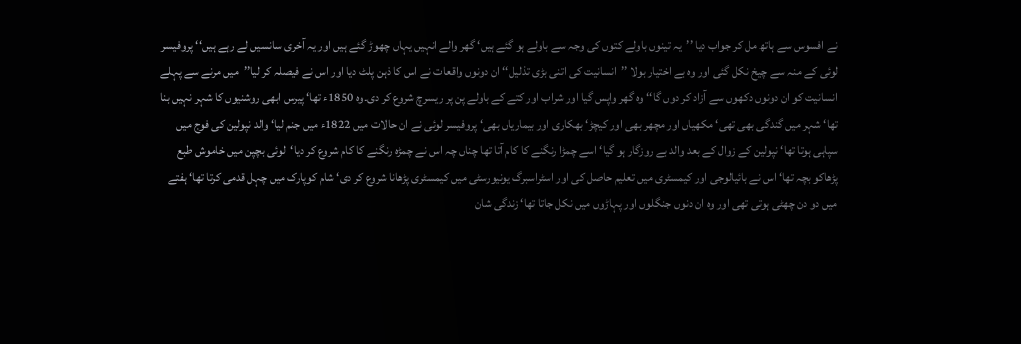نے افسوس سے ہاتھ مل کر جواب دیا ’’یہ تینوں باولے کتوں کی وجہ سے باولے ہو گئے ہیں‘ گھر والے انہیں یہاں چھوڑ گئے ہیں اور یہ آخری سانسیں لے رہے ہیں‘‘ پروفیسر لوئی کے منہ سے چیخ نکل گئی اور وہ بے اختیار بولا ’’انسانیت کی اتنی بڑی تذلیل‘‘ ان دونوں واقعات نے اس کا ذہن پلٹ دیا اور اس نے فیصلہ کر لیا’’میں مرنے سے پہلے انسانیت کو ان دونوں دکھوں سے آزاد کر دوں گا‘‘ وہ گھر واپس گیا اور شراب اور کتے کے باولے پن پر ریسرچ شروع کر دی۔وہ 1850ء تھا‘ پیرس ابھی روشنیوں کا شہر نہیں بنا تھا‘ شہر میں گندگی بھی تھی‘ مکھیاں اور مچھر بھی اور کیچڑ‘ بھکاری اور بیماریاں بھی‘ پروفیسر لوئی نے ان حالات میں 1822ء میں جنم لیا‘ والد نپولین کی فوج میں سپاہی ہوتا تھا‘ نپولین کے زوال کے بعد والد بے روزگار ہو گیا‘ اسے چمڑا رنگنے کا کام آتا تھا چناں چہ اس نے چمڑہ رنگنے کا کام شروع کر دیا‘لوئی بچپن میں خاموش طبع پڑھاکو بچہ تھا‘ اس نے بائیالوجی اور کیمسٹری میں تعلیم حاصل کی اور اسٹراسبرگ یونیورسٹی میں کیمسٹری پڑھانا شروع کر دی‘ شام کوپارک میں چہل قدمی کرتا تھا‘ ہفتے میں دو دن چھٹی ہوتی تھی اور وہ ان دنوں جنگلوں اور پہاڑوں میں نکل جاتا تھا‘ زندگی شان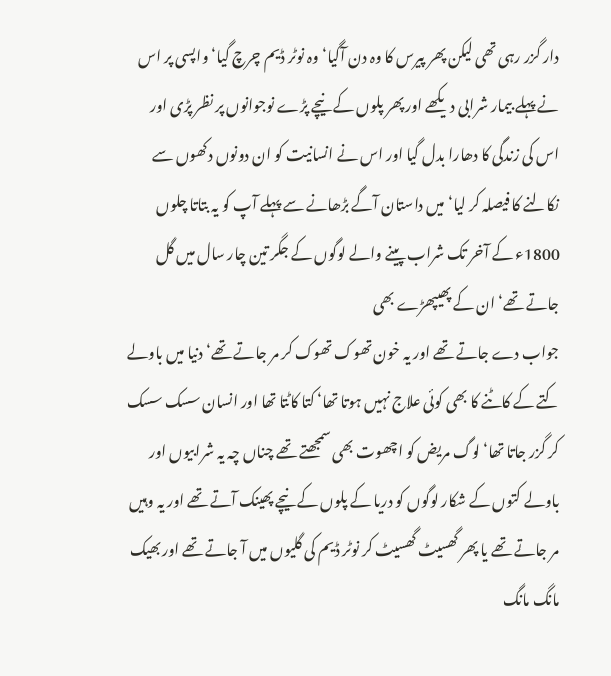دار گزر رہی تھی لیکن پھر پیرس کا وہ دن آگیا‘ وہ نوٹر ڈیم چرچ گیا‘ واپسی پر اس نے پہلے بیمار شرابی دیکھے اور پھر پلوں کے نیچے پڑے نوجوانوں پر نظر پڑی اور اس کی زندگی کا دھارا بدل گیا اور اس نے انسانیت کو ان دونوں دکھوں سے نکالنے کا فیصلہ کر لیا‘ میں داستان آگے بڑھانے سے پہلے آپ کو یہ بتاتا چلوں 1800ء کے آخر تک شراب پینے والے لوگوں کے جگر تین چار سال میں گل جاتے تھے‘ ان کے پھیپھڑے بھی
جواب دے جاتے تھے اور یہ خون تھوک تھوک کر مر جاتے تھے‘ دنیا میں باولے کتے کے کاٹنے کا بھی کوئی علاج نہیں ہوتا تھا‘ کتا کاٹتا تھا اور انسان سسک سسک کر گزر جاتا تھا‘ لوگ مریض کو اچھوت بھی سمجھتے تھے چناں چہ یہ شرابیوں اور باولے کتوں کے شکار لوگوں کو دریا کے پلوں کے نیچے پھینک آتے تھے اور یہ وہیں مر جاتے تھے یا پھر گھسیٹ گھسیٹ کر نوٹر ڈیم کی گلیوں میں آ جاتے تھے اور بھیک مانگ مانگ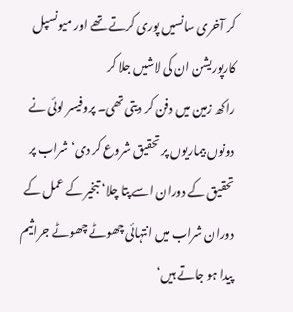کر آخری سانسیں پوری کرتے تھے اور میونسپل کارپوریشن ان کی لاشیں جلا کر
راکھ زمین میں دفن کر دیتی تھی۔ پروفیسر لوئی نے دونوں بیماریوں پر تحقیق شروع کر دی‘ شراب پر تحقیق کے دوران اسے پتا چلا‘ تبخیر کے عمل کے دوران شراب میں انتہائی چھوٹے چھوٹے جراثیم پیدا ہو جاتے ہیں‘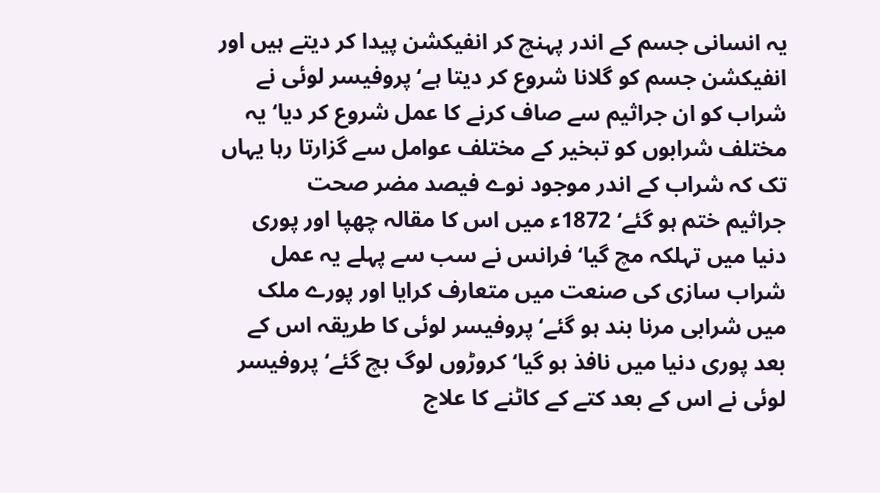یہ انسانی جسم کے اندر پہنچ کر انفیکشن پیدا کر دیتے ہیں اور انفیکشن جسم کو گلانا شروع کر دیتا ہے‘ پروفیسر لوئی نے شراب کو ان جراثیم سے صاف کرنے کا عمل شروع کر دیا‘ یہ مختلف شرابوں کو تبخیر کے مختلف عوامل سے گزارتا رہا یہاں تک کہ شراب کے اندر موجود نوے فیصد مضر صحت
جراثیم ختم ہو گئے‘ 1872ء میں اس کا مقالہ چھپا اور پوری دنیا میں تہلکہ مچ گیا‘ فرانس نے سب سے پہلے یہ عمل شراب سازی کی صنعت میں متعارف کرایا اور پورے ملک میں شرابی مرنا بند ہو گئے‘ پروفیسر لوئی کا طریقہ اس کے بعد پوری دنیا میں نافذ ہو گیا‘کروڑوں لوگ بچ گئے‘ پروفیسر لوئی نے اس کے بعد کتے کے کاٹنے کا علاج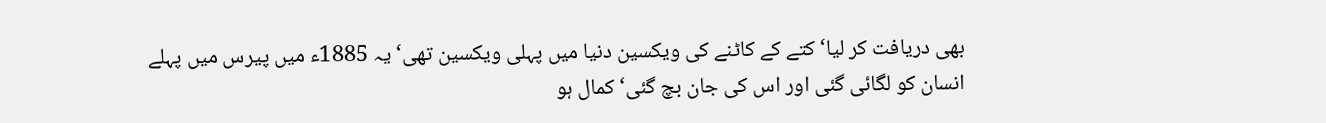بھی دریافت کر لیا‘ کتے کے کاٹنے کی ویکسین دنیا میں پہلی ویکسین تھی‘ یہ 1885ء میں پیرس میں پہلے انسان کو لگائی گئی اور اس کی جان بچ گئی‘ کمال ہو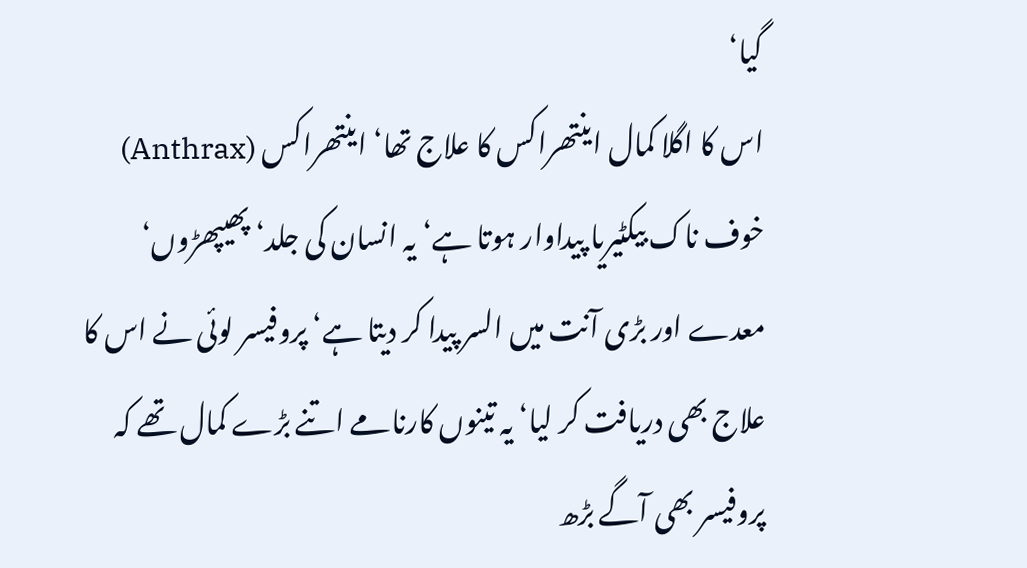گیا‘
اس کا اگلا کمال اینتھراکس کا علاج تھا‘ اینتھراکس (Anthrax) خوف ناک بیکٹیریا پیداوار ہوتا ہے‘ یہ انسان کی جلد‘ پھیپھڑوں‘ معدے اور بڑی آنت میں السر پیدا کر دیتا ہے‘ پروفیسر لوئی نے اس کا علاج بھی دریافت کر لیا‘ یہ تینوں کارنامے اتنے بڑے کمال تھے کہ پروفیسر بھی آگے بڑھ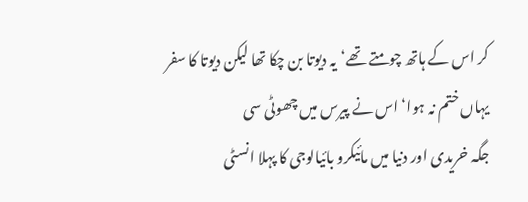کر اس کے ہاتھ چومتے تھے‘یہ دیوتا بن چکا تھا لیکن دیوتا کا سفر یہاں ختم نہ ہوا‘ اس نے پیرس میں چھوٹی سی
جگہ خریدی اور دنیا میں مائیکرو بائیالوجی کا پہلا انسٹی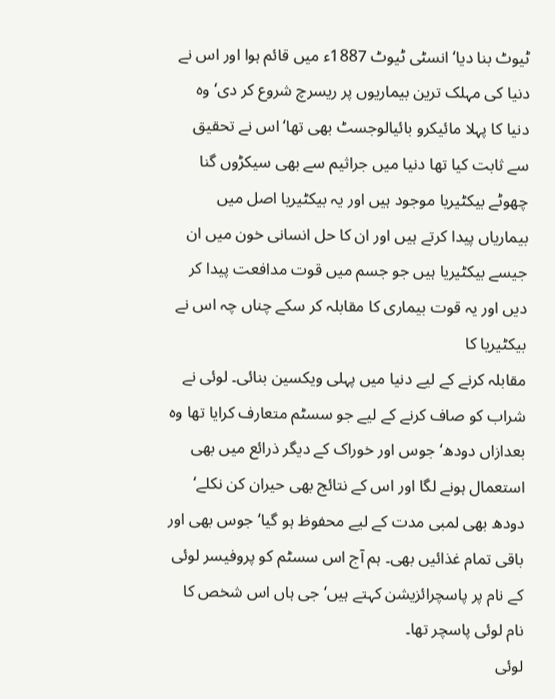ٹیوٹ بنا دیا‘ انسٹی ٹیوٹ 1887ء میں قائم ہوا اور اس نے دنیا کی مہلک ترین بیماریوں پر ریسرچ شروع کر دی‘ وہ دنیا کا پہلا مائیکرو بائیالوجسٹ بھی تھا‘ اس نے تحقیق سے ثابت کیا تھا دنیا میں جراثیم سے بھی سیکڑوں گنا چھوٹے بیکٹیریا موجود ہیں اور یہ بیکٹیریا اصل میں بیماریاں پیدا کرتے ہیں اور ان کا حل انسانی خون میں ان جیسے بیکٹیریا ہیں جو جسم میں قوت مدافعت پیدا کر دیں اور یہ قوت بیماری کا مقابلہ کر سکے چناں چہ اس نے بیکٹیریا کا
مقابلہ کرنے کے لیے دنیا میں پہلی ویکسین بنائی۔ لوئی نے شراب کو صاف کرنے کے لیے جو سسٹم متعارف کرایا تھا وہ بعدازاں دودھ‘ جوس اور خوراک کے دیگر ذرائع میں بھی استعمال ہونے لگا اور اس کے نتائج بھی حیران کن نکلے‘ دودھ بھی لمبی مدت کے لیے محفوظ ہو گیا‘ جوس بھی اور باقی تمام غذائیں بھی۔ ہم آج اس سسٹم کو پروفیسر لوئی کے نام پر پاسچرائزیشن کہتے ہیں‘ جی ہاں اس شخص کا نام لوئی پاسچر تھا۔
لوئی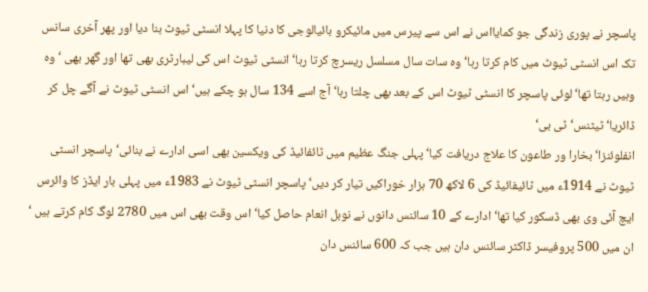پاسچر نے پوری زندگی جو کمایااس نے اس سے پیرس میں مائیکرو بائیالوجی کا دنیا کا پہلا انسٹی ٹیوٹ بنا دیا اور پھر آخری سانس تک اس انسٹی ٹیوٹ میں کام کرتا رہا‘ وہ سات سال مسلسل ریسرچ کرتا رہا‘ انسٹی ٹیوٹ اس کی لیبارٹری بھی تھا اور گھر بھی ‘وہ وہیں رہتا تھا‘ لوئی پاسچر کا انسٹی ٹیوٹ اس کے بعد بھی چلتا رہا‘ آج اسے 134 سال ہو چکے ہیں‘ اس انسٹی ٹیوٹ نے آگے چل کر ڈائریا‘ ٹیٹنس‘ ٹی بی‘
انفلوئنزا‘ بخارا ور طاعون کا علاج دریافت کیا‘ پہلی جنگ عظیم میں ٹائفائیڈ کی ویکسین بھی اسی ادارے نے بنائی‘پاسچر انسٹی ٹیوٹ نے 1914ء میں ٹائیفائیڈ کی 6 لاکھ 70 ہزار خوراکیں تیار کر دیں‘ پاسچر انسٹی ٹیوٹ نے 1983ء میں پہلی بار ایڈز کا وائرس ایچ آئی وی بھی ڈسکور کیا تھا‘ ادارے کے 10 سائنس دانوں نے نوبل انعام حاصل کیا‘ اس وقت بھی اس میں 2780 لوگ کام کرتے ہیں ‘
ان میں 500 پروفیسر ڈاکٹر سائنس دان ہیں جب کہ 600 سائنس دان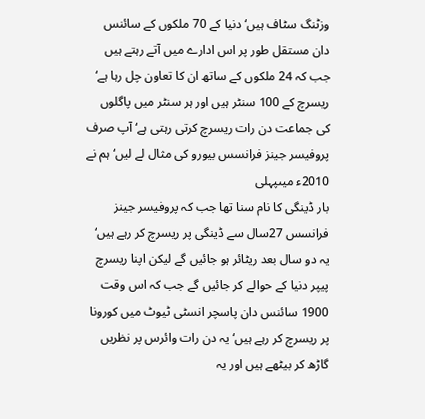وزٹنگ سٹاف ہیں‘ دنیا کے 70 ملکوں کے سائنس دان مستقل طور پر اس ادارے میں آتے رہتے ہیں جب کہ 24 ملکوں کے ساتھ ان کا تعاون چل رہا ہے‘ ریسرچ کے 100 سنٹر ہیں اور ہر سنٹر میں پاگلوں کی جماعت دن رات ریسرچ کرتی رہتی ہے‘ آپ صرف پروفیسر جینز فرانسس بیورو کی مثال لے لیں‘ ہم نے 2010ء میںپہلی
بار ڈینگی کا نام سنا تھا جب کہ پروفیسر جینز فرانسس 27سال سے ڈینگی پر ریسرچ کر رہے ہیں‘ یہ دو سال بعد ریٹائر ہو جائیں گے لیکن اپنا ریسرچ پیپر دنیا کے حوالے کر جائیں گے جب کہ اس وقت 1900 سائنس دان پاسچر انسٹی ٹیوٹ میں کورونا پر ریسرچ کر رہے ہیں‘ یہ دن رات وائرس پر نظریں گاڑھ کر بیٹھے ہیں اور یہ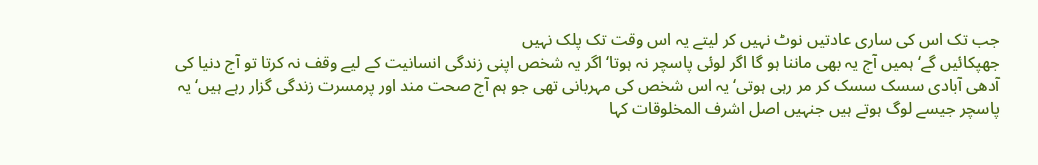جب تک اس کی ساری عادتیں نوٹ نہیں کر لیتے یہ اس وقت تک پلک نہیں
جھپکائیں گے‘ ہمیں آج یہ بھی ماننا ہو گا اگر لوئی پاسچر نہ ہوتا‘ اگر یہ شخص اپنی زندگی انسانیت کے لیے وقف نہ کرتا تو آج دنیا کی آدھی آبادی سسک سسک کر مر رہی ہوتی‘ یہ اس شخص کی مہربانی تھی جو ہم آج صحت مند اور پرمسرت زندگی گزار رہے ہیں‘ یہ پاسچر جیسے لوگ ہوتے ہیں جنہیں اصل اشرف المخلوقات کہا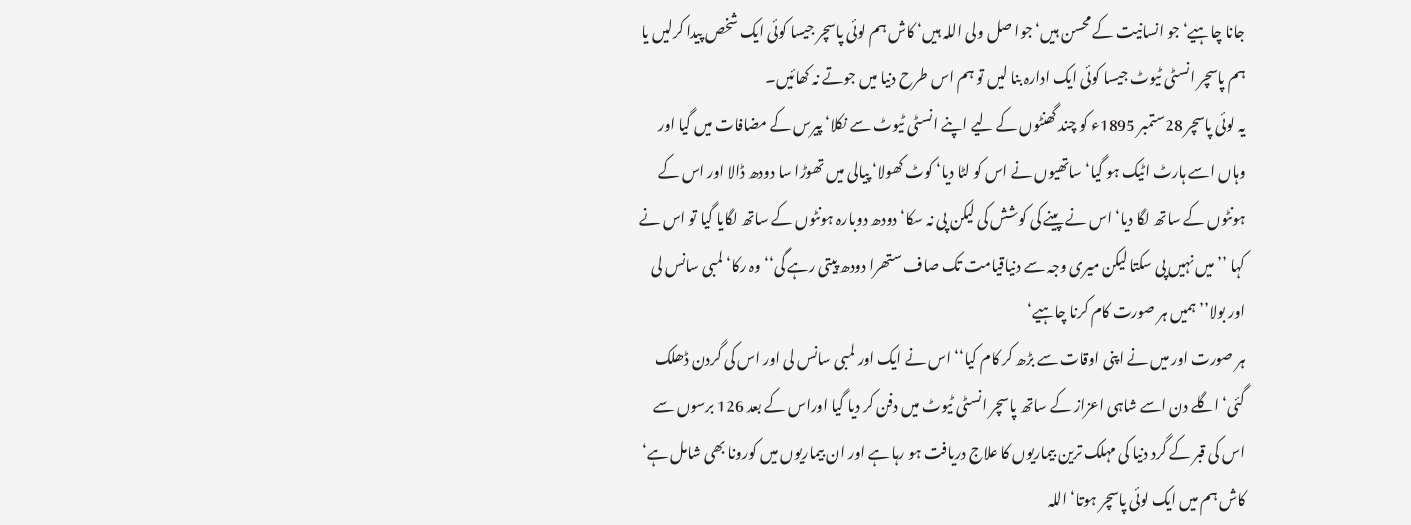جانا چاہیے‘ جو انسانیت کے محسن ہیں‘ جوا صل ولی اللہ ہیں‘ کاش ہم لوئی پاسچر جیسا کوئی ایک شخص پیدا کرلیں یا ہم پاسچر انسٹی ٹیوٹ جیسا کوئی ایک ادارہ بنا لیں تو ہم اس طرح دنیا میں جوتے نہ کھائیں۔
یہ لوئی پاسچر 28ستمبر 1895ء کو چند گھنٹوں کے لیے اپنے انسٹی ٹیوٹ سے نکلا‘ پیرس کے مضافات میں گیا اور وہاں اسے ہارٹ اٹیک ہو گیا‘ ساتھیوں نے اس کو لٹا دیا‘ کوٹ کھولا‘ پیالی میں تھوڑا سا دودھ ڈالا اور اس کے ہونٹوں کے ساتھ لگا دیا‘ اس نے پینے کی کوشش کی لیکن پی نہ سکا‘ دودھ دوبارہ ہونٹوں کے ساتھ لگایا گیا تو اس نے کہا ’’میں نہیں پی سکتا لیکن میری وجہ سے دنیاقیامت تک صاف ستھرا دودھ پیتی رہے گی‘‘ وہ رکا‘ لمبی سانس لی اور بولا’’ ہمیں ہر صورت کام کرنا چاہیے‘
ہر صورت اور میں نے اپنی اوقات سے بڑھ کر کام کیا‘‘ اس نے ایک اور لمبی سانس لی اور اس کی گردن ڈھلک گئی‘ اگلے دن اسے شاہی اعزاز کے ساتھ پاسچر انسٹی ٹیوٹ میں دفن کر دیا گیا اوراس کے بعد 126 برسوں سے اس کی قبر کے گرد دنیا کی مہلک ترین بیماریوں کا علاج دریافت ہو رہا ہے اور ان بیماریوں میں کورونا بھی شامل ہے‘ کاش ہم میں ایک لوئی پاسچر ہوتا‘ اللہ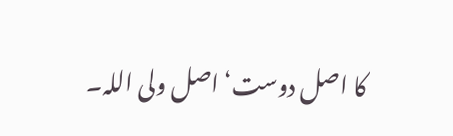کا اصل دوست‘ اصل ولی اللہ۔